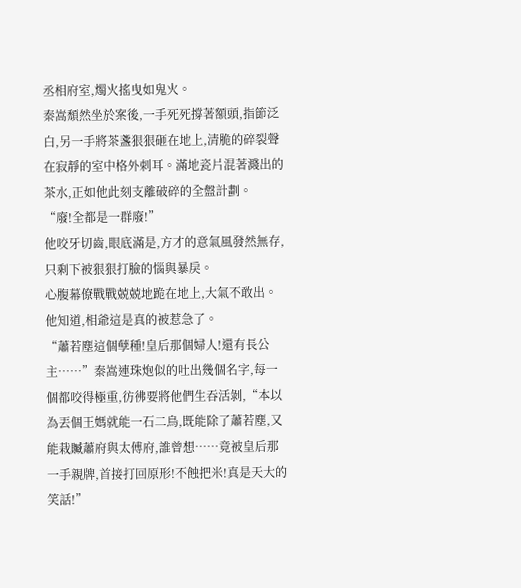丞相府室,燭火搖曳如鬼火。
秦嵩頹然坐於案後,一手死死撐著額頭,指節泛白,另一手將茶盞狠狠砸在地上,清脆的碎裂聲在寂靜的室中格外刺耳。滿地瓷片混著濺出的茶水,正如他此刻支離破碎的全盤計劃。
“廢!全都是一群廢!”
他咬牙切齒,眼底滿是,方才的意氣風發然無存,只剩下被狠狠打臉的惱與暴戾。
心腹幕僚戰戰兢兢地跪在地上,大氣不敢出。他知道,相爺這是真的被惹急了。
“蕭若塵這個孽種!皇后那個婦人!還有長公主……”秦嵩連珠炮似的吐出幾個名字,每一個都咬得極重,彷彿要將他們生吞活剝,“本以為丟個王媽就能一石二鳥,既能除了蕭若塵,又能栽贓蕭府與太傅府,誰曾想……竟被皇后那一手親牌,首接打回原形!不蝕把米!真是天大的笑話!”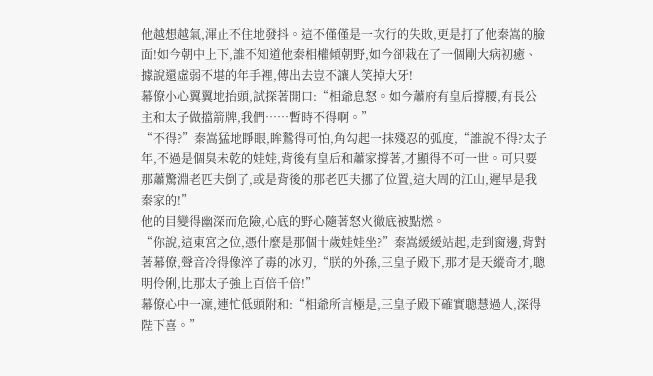他越想越氣,渾止不住地發抖。這不僅僅是一次行的失敗,更是打了他秦嵩的臉面!如今朝中上下,誰不知道他秦相權傾朝野,如今卻栽在了一個剛大病初癒、據說還虛弱不堪的年手裡,傳出去豈不讓人笑掉大牙!
幕僚小心翼翼地抬頭,試探著開口:“相爺息怒。如今蕭府有皇后撐腰,有長公主和太子做擋箭牌,我們……暫時不得啊。”
“不得?”秦嵩猛地睜眼,眸鷙得可怕,角勾起一抹殘忍的弧度,“誰說不得?太子年,不過是個臭未乾的娃娃,背後有皇后和蕭家撐著,才顯得不可一世。可只要那蕭驚淵老匹夫倒了,或是背後的那老匹夫挪了位置,這大周的江山,遲早是我秦家的!”
他的目變得幽深而危險,心底的野心隨著怒火徹底被點燃。
“你說,這東宮之位,憑什麼是那個十歲娃娃坐?”秦嵩緩緩站起,走到窗邊,背對著幕僚,聲音冷得像淬了毒的冰刃,“朕的外孫,三皇子殿下,那才是天縱奇才,聰明伶俐,比那太子強上百倍千倍!”
幕僚心中一凜,連忙低頭附和:“相爺所言極是,三皇子殿下確實聰慧過人,深得陛下喜。”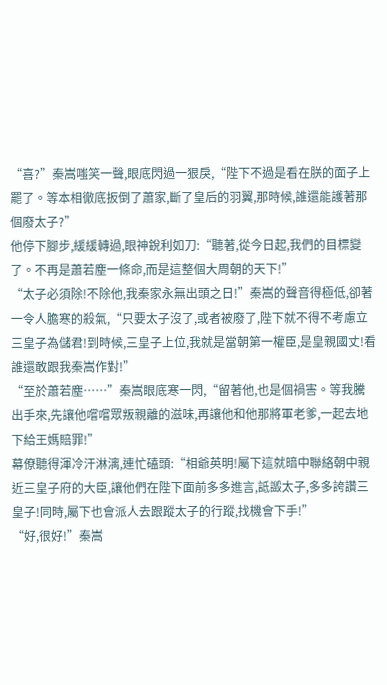“喜?”秦嵩嗤笑一聲,眼底閃過一狠戾,“陛下不過是看在朕的面子上罷了。等本相徹底扳倒了蕭家,斷了皇后的羽翼,那時候,誰還能護著那個廢太子?”
他停下腳步,緩緩轉過,眼神銳利如刀:“聽著,從今日起,我們的目標變了。不再是蕭若塵一條命,而是這整個大周朝的天下!”
“太子必須除!不除他,我秦家永無出頭之日!”秦嵩的聲音得極低,卻著一令人膽寒的殺氣,“只要太子沒了,或者被廢了,陛下就不得不考慮立三皇子為儲君!到時候,三皇子上位,我就是當朝第一權臣,是皇親國丈!看誰還敢跟我秦嵩作對!”
“至於蕭若塵……”秦嵩眼底寒一閃,“留著他,也是個禍害。等我騰出手來,先讓他嚐嚐眾叛親離的滋味,再讓他和他那將軍老爹,一起去地下給王媽賠罪!”
幕僚聽得渾冷汗淋漓,連忙磕頭:“相爺英明!屬下這就暗中聯絡朝中親近三皇子府的大臣,讓他們在陛下面前多多進言,詆譭太子,多多誇讚三皇子!同時,屬下也會派人去跟蹤太子的行蹤,找機會下手!”
“好,很好!”秦嵩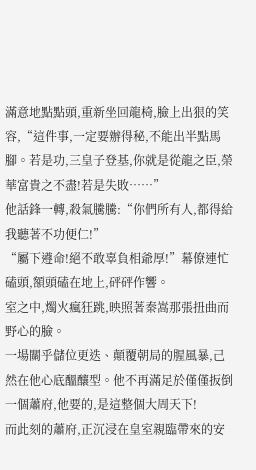滿意地點點頭,重新坐回龍椅,臉上出狠的笑容,“這件事,一定要辦得秘,不能出半點馬腳。若是功,三皇子登基,你就是從龍之臣,榮華富貴之不盡!若是失敗……”
他話鋒一轉,殺氣騰騰:“你們所有人,都得給我聽著不功便仁!”
“屬下遵命!絕不敢辜負相爺厚!”幕僚連忙磕頭,額頭磕在地上,砰砰作響。
室之中,燭火瘋狂跳,映照著秦嵩那張扭曲而野心的臉。
一場關乎儲位更迭、顛覆朝局的腥風暴,己然在他心底醞釀型。他不再滿足於僅僅扳倒一個蕭府,他要的,是這整個大周天下!
而此刻的蕭府,正沉浸在皇室親臨帶來的安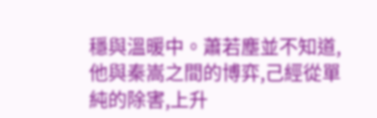穩與溫暖中。蕭若塵並不知道,他與秦嵩之間的博弈,己經從單純的除害,上升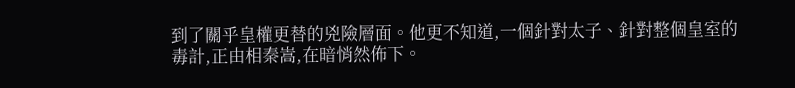到了關乎皇權更替的兇險層面。他更不知道,一個針對太子、針對整個皇室的毒計,正由相秦嵩,在暗悄然佈下。